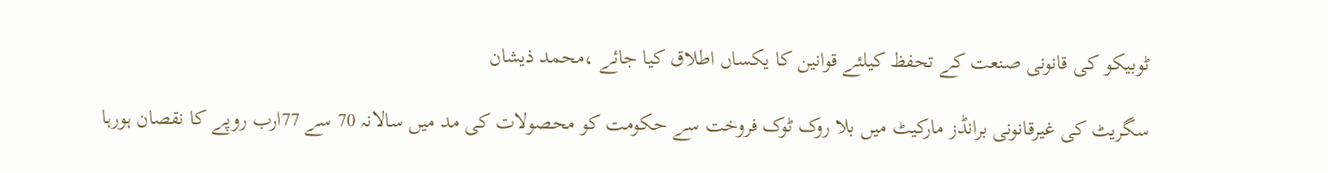ٹوبیکو کی قانونی صنعت کے تحفظ کیلئے قوانین کا یکساں اطلاق کیا جائے ،محمد ذیشان

سگریٹ کی غیرقانونی برانڈز مارکیٹ میں بلا روک ٹوک فروخت سے حکومت کو محصولات کی مد میں سالانہ 70 سے 77ارب روپے کا نقصان ہورہا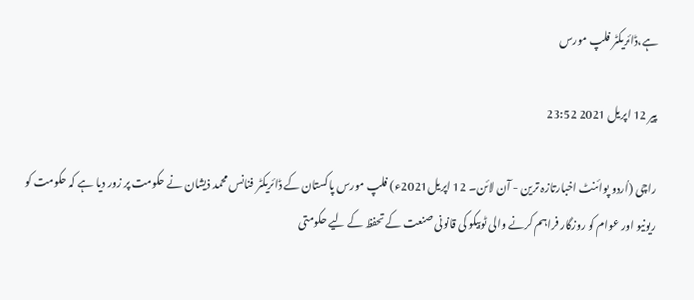ہے،ڈائریکٹر فلپ مورس

پیر 12 اپریل 2021 23:52

راچی (اُردو پوائنٹ اخبارتازہ ترین - آن لائن۔ 12 اپریل2021ء) فلپ مورس پاکستان کے ڈائریکٹر فنانس محمد ذیشان نے حکومت پر زور دیا ہے کہ حکومت کو ریونیو اور عوام کو روزگار فراہم کرنے والی ٹوبیکو کی قانونی صنعت کے تحفظ کے لیے حکومتی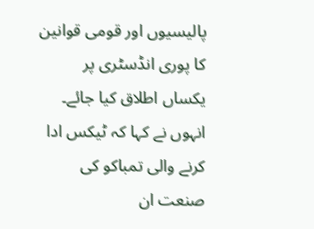پالیسیوں اور قومی قوانین کا پوری انڈسٹری پر یکساں اطلاق کیا جائے۔ انہوں نے کہا کہ ٹیکس ادا کرنے والی تمباکو کی صنعت ان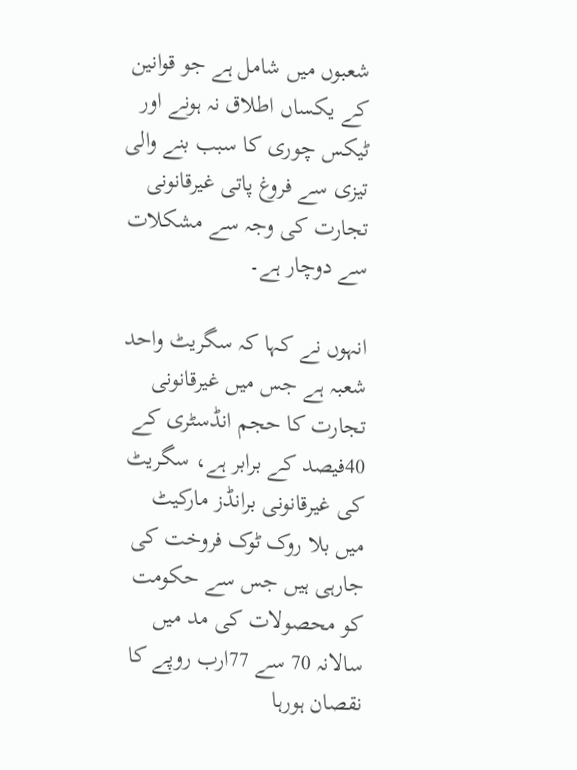شعبوں میں شامل ہے جو قوانین کے یکساں اطلاق نہ ہونے اور ٹیکس چوری کا سبب بنے والی تیزی سے فروغ پاتی غیرقانونی تجارت کی وجہ سے مشکلات سے دوچار ہے۔

انہوں نے کہا کہ سگریٹ واحد شعبہ ہے جس میں غیرقانونی تجارت کا حجم انڈسٹری کے 40فیصد کے برابر ہے، سگریٹ کی غیرقانونی برانڈز مارکیٹ میں بلا روک ٹوک فروخت کی جارہی ہیں جس سے حکومت کو محصولات کی مد میں سالانہ 70 سے 77ارب روپے کا نقصان ہورہا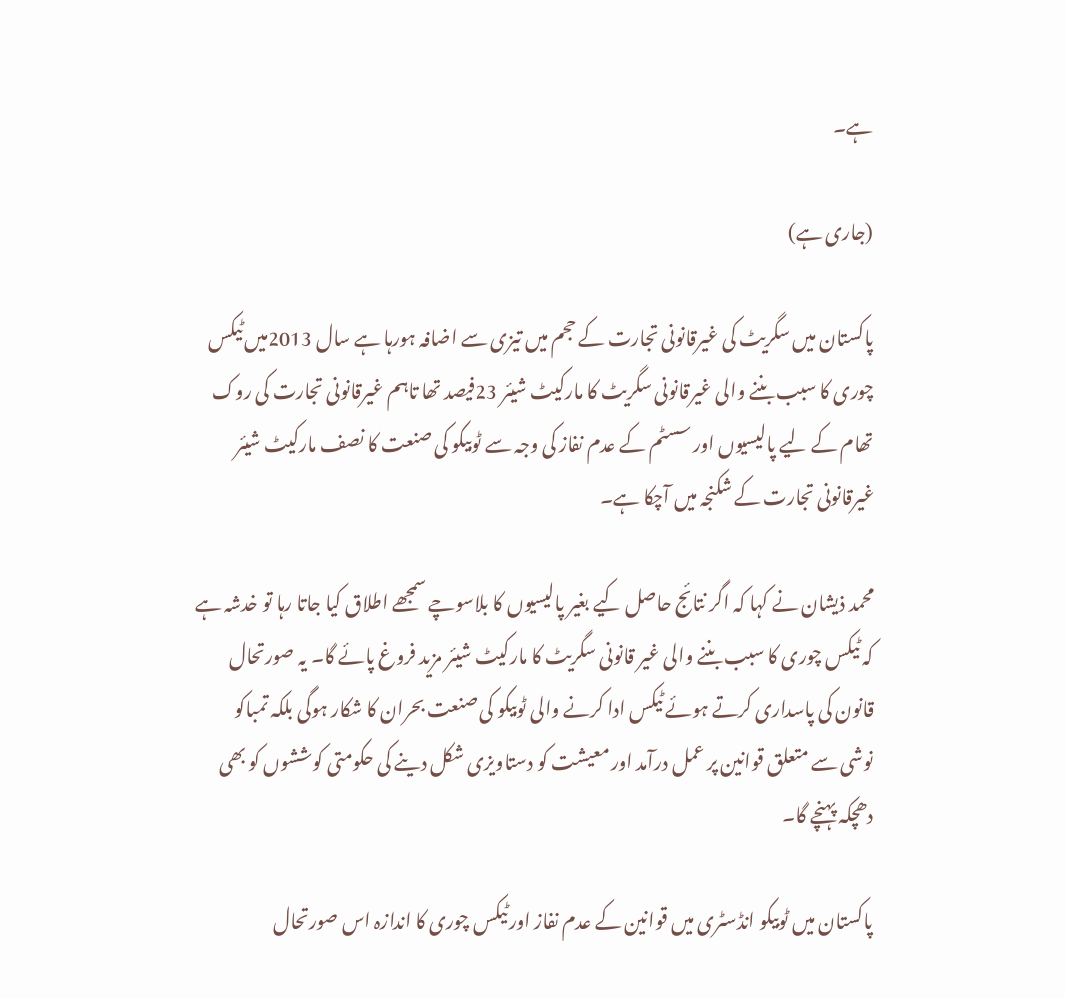ہے۔

(جاری ہے)

پاکستان میں سگریٹ کی غیرقانونی تجارت کے حجم میں تیزی سے اضافہ ہورہا ہے سال 2013میں ٹیکس چوری کا سبب بننے والی غیرقانونی سگریٹ کا مارکیٹ شیئر 23فیصد تھا تاہم غیرقانونی تجارت کی روک تھام کے لیے پالیسیوں اور سسٹم کے عدم نفاز کی وجہ سے ٹوبیکو کی صنعت کا نصف مارکیٹ شیئر غیرقانونی تجارت کے شکنجہ میں آچکا ہے۔

محمد ذیشان نے کہا کہ اگر نتائج حاصل کیے بغیر پالیسیوں کا بلاسوچے سمجھے اطلاق کیا جاتا رہا تو خدشہ ہے کہ ٹیکس چوری کا سبب بننے والی غیر قانونی سگریٹ کا مارکیٹ شیئر مزید فروغ پائے گا۔ یہ صورتحال قانون کی پاسداری کرتے ہوئے ٹیکس ادا کرنے والی ٹوبیکو کی صنعت بحران کا شکار ہوگی بلکہ تمباکو نوشی سے متعلق قوانین پر عمل درآمد اور معیشت کو دستاویزی شکل دینے کی حکومتی کوششوں کو بھی دھچکہ پہنچے گا۔

پاکستان میں ٹوبیکو انڈسٹری میں قوانین کے عدم نفاز اور ٹیکس چوری کا اندازہ اس صورتحال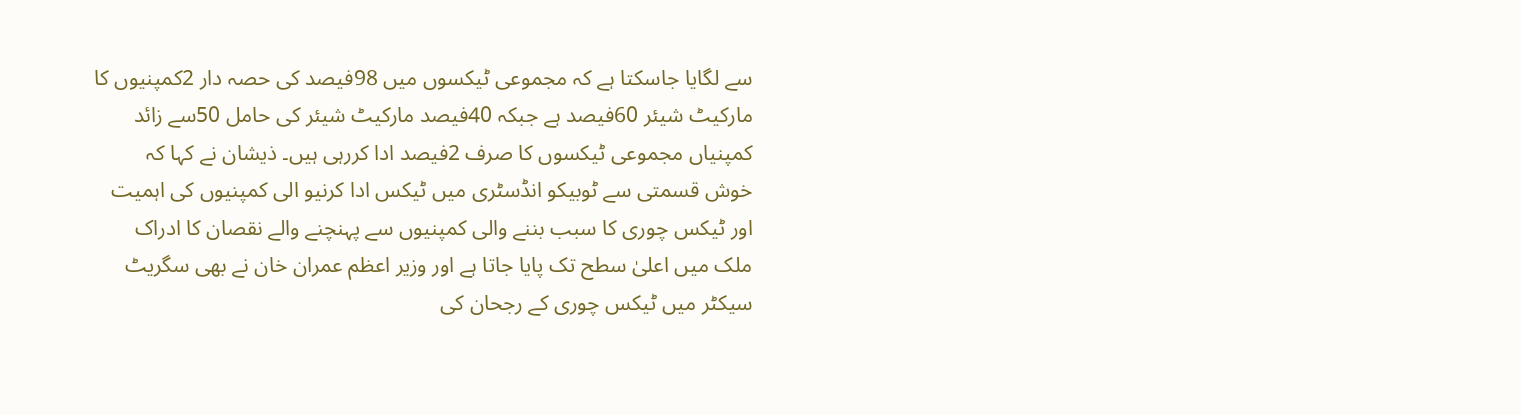سے لگایا جاسکتا ہے کہ مجموعی ٹیکسوں میں 98فیصد کی حصہ دار 2کمپنیوں کا مارکیٹ شیئر 60فیصد ہے جبکہ 40فیصد مارکیٹ شیئر کی حامل 50سے زائد کمپنیاں مجموعی ٹیکسوں کا صرف 2فیصد ادا کررہی ہیں۔ ذیشان نے کہا کہ خوش قسمتی سے ٹوبیکو انڈسٹری میں ٹیکس ادا کرنیو الی کمپنیوں کی اہمیت اور ٹیکس چوری کا سبب بننے والی کمپنیوں سے پہنچنے والے نقصان کا ادراک ملک میں اعلیٰ سطح تک پایا جاتا ہے اور وزیر اعظم عمران خان نے بھی سگریٹ سیکٹر میں ٹیکس چوری کے رجحان کی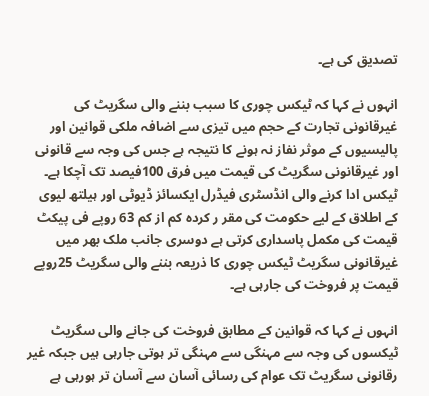تصدیق کی ہے۔

انہوں نے کہا کہ ٹیکس چوری کا سبب بننے والی سگریٹ کی غیرقانونی تجارت کے حجم میں تیزی سے اضافہ ملکی قوانین اور پالیسیوں کے موثر نفاز نہ ہونے کا نتیجہ ہے جس کی وجہ سے قانونی اور غیرقانونی سگریٹ کی قیمت میں فرق 100فیصد تک آچکا ہے۔ ٹیکس ادا کرنے والی انڈسٹری فیڈرل ایکسائز ڈیوٹی اور ہیلتھ لیوی کے اطلاق کے لیے حکومت کی مقر ر کردہ کم از کم 63 روپے فی پیکٹ قیمت کی مکمل پاسداری کرتی ہے دوسری جانب ملک بھر میں غیرقانونی سگریٹ ٹیکس چوری کا ذریعہ بننے والی سگریٹ 25روپے قیمت پر فروخت کی جارہی ہے۔

انہوں نے کہا کہ قوانین کے مطابق فروخت کی جانے والی سگریٹ ٹیکسوں کی وجہ سے مہنگی سے مہنگی تر ہوتی جارہی ہیں جبکہ غیر رقانونی سگریٹ تک عوام کی رسائی آسان سے آسان تر ہورہی ہے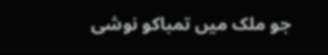جو ملک میں تمباکو نوشی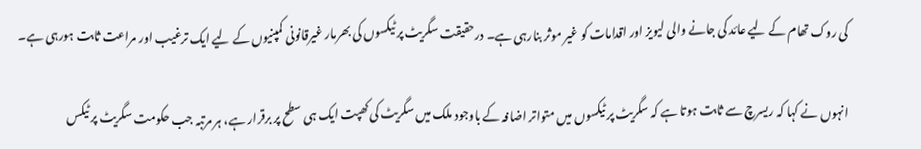کی روک تھام کے لیے عائد کی جانے والی لیویز اور اقدامات کو غیر موثر بنارہی ہے۔ درحقیقت سگریٹ پر ٹیکسوں کی بھرمار غیرقانونی کمپنیوں کے لیے ایک ترغیب اور مراعت ثابت ہورہی ہے۔

انہوں نے کہا کہ ریسرچ سے ثابت ہوتا ہے کہ سگریٹ پر ٹیکسوں میں متواتر اضافہ کے باوجود ملک میں سگریٹ کی کھپت ایک ہی سطح پر برقرار ہے، ہر مرتبہ جب حکومت سگریٹ پر ٹیکس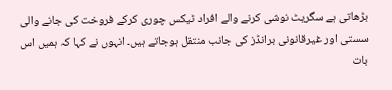بڑھاتی ہے سگریٹ نوشی کرنے والے افراد ٹیکس چوری کرکے فروخت کی جانے والی سستی اور غیرقانونی برانڈز کی جانب منتقل ہوجاتے ہیں۔ انہوں نے کہا کہ ہمیں اس بات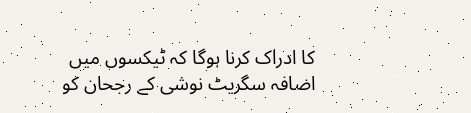کا ادراک کرنا ہوگا کہ ٹیکسوں میں اضافہ سگریٹ نوشی کے رجحان کو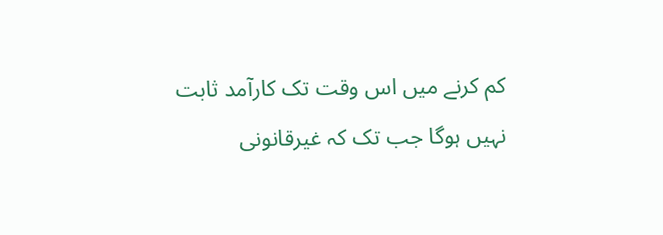کم کرنے میں اس وقت تک کارآمد ثابت نہیں ہوگا جب تک کہ غیرقانونی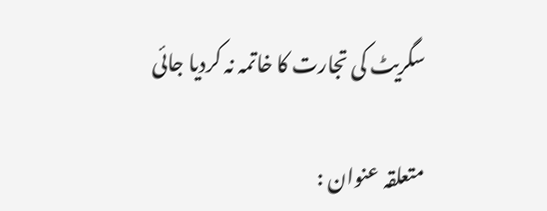سگریٹ کی تجارت کا خاتمہ نہ کردیا جائی

متعلقہ عنوان :